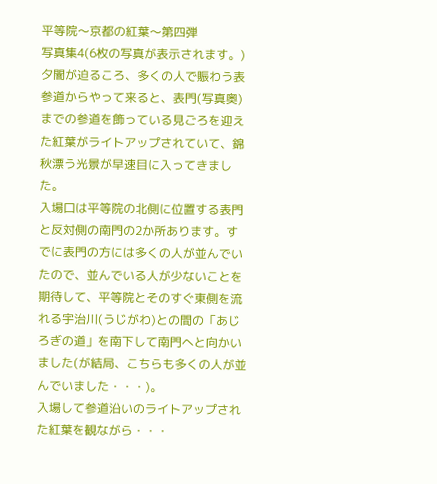平等院〜京都の紅葉〜第四弾
写真集4(6枚の写真が表示されます。)
夕闇が迫るころ、多くの人で賑わう表参道からやって来ると、表門(写真奥)までの参道を飾っている見ごろを迎えた紅葉がライトアップされていて、錦秋漂う光景が早速目に入ってきました。
入場口は平等院の北側に位置する表門と反対側の南門の2か所あります。すでに表門の方には多くの人が並んでいたので、並んでいる人が少ないことを期待して、平等院とそのすぐ東側を流れる宇治川(うじがわ)との間の「あじろぎの道」を南下して南門へと向かいました(が結局、こちらも多くの人が並んでいました・・・)。
入場して参道沿いのライトアップされた紅葉を観ながら・・・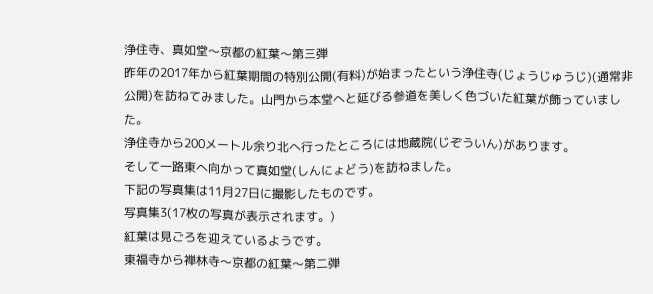浄住寺、真如堂〜京都の紅葉〜第三弾
昨年の2017年から紅葉期間の特別公開(有料)が始まったという浄住寺(じょうじゅうじ)(通常非公開)を訪ねてみました。山門から本堂へと延びる参道を美しく色づいた紅葉が飾っていました。
浄住寺から200メートル余り北へ行ったところには地蔵院(じぞういん)があります。
そして一路東へ向かって真如堂(しんにょどう)を訪ねました。
下記の写真集は11月27日に撮影したものです。
写真集3(17枚の写真が表示されます。)
紅葉は見ごろを迎えているようです。
東福寺から禅林寺〜京都の紅葉〜第二弾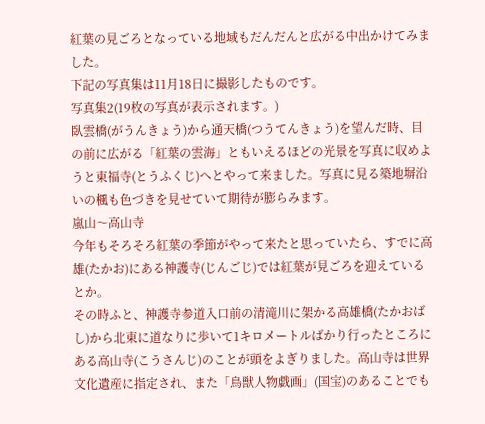紅葉の見ごろとなっている地域もだんだんと広がる中出かけてみました。
下記の写真集は11月18日に撮影したものです。
写真集2(19枚の写真が表示されます。)
臥雲橋(がうんきょう)から通天橋(つうてんきょう)を望んだ時、目の前に広がる「紅葉の雲海」ともいえるほどの光景を写真に収めようと東福寺(とうふくじ)へとやって来ました。写真に見る築地塀沿いの楓も色づきを見せていて期待が膨らみます。
嵐山〜高山寺
今年もそろそろ紅葉の季節がやって来たと思っていたら、すでに高雄(たかお)にある神護寺(じんごじ)では紅葉が見ごろを迎えているとか。
その時ふと、神護寺参道入口前の清滝川に架かる高雄橋(たかおばし)から北東に道なりに歩いて1キロメートルばかり行ったところにある高山寺(こうさんじ)のことが頭をよぎりました。高山寺は世界文化遺産に指定され、また「鳥獣人物戯画」(国宝)のあることでも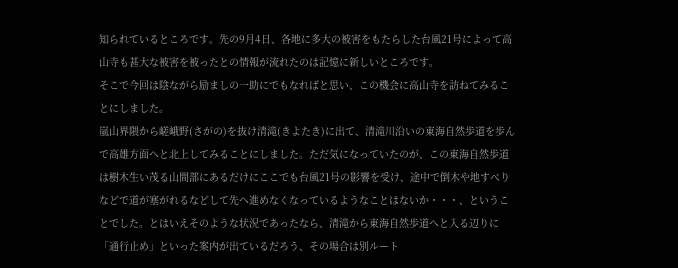知られているところです。先の9月4日、各地に多大の被害をもたらした台風21号によって高山寺も甚大な被害を被ったとの情報が流れたのは記憶に新しいところです。
そこで今回は陰ながら励ましの一助にでもなればと思い、この機会に高山寺を訪ねてみることにしました。
嵐山界隈から嵯峨野(さがの)を抜け清滝(きよたき)に出て、清滝川沿いの東海自然歩道を歩んで高雄方面へと北上してみることにしました。ただ気になっていたのが、この東海自然歩道は樹木生い茂る山間部にあるだけにここでも台風21号の影響を受け、途中で倒木や地すべりなどで道が塞がれるなどして先へ進めなくなっているようなことはないか・・・、ということでした。とはいえそのような状況であったなら、清滝から東海自然歩道へと入る辺りに「通行止め」といった案内が出ているだろう、その場合は別ルート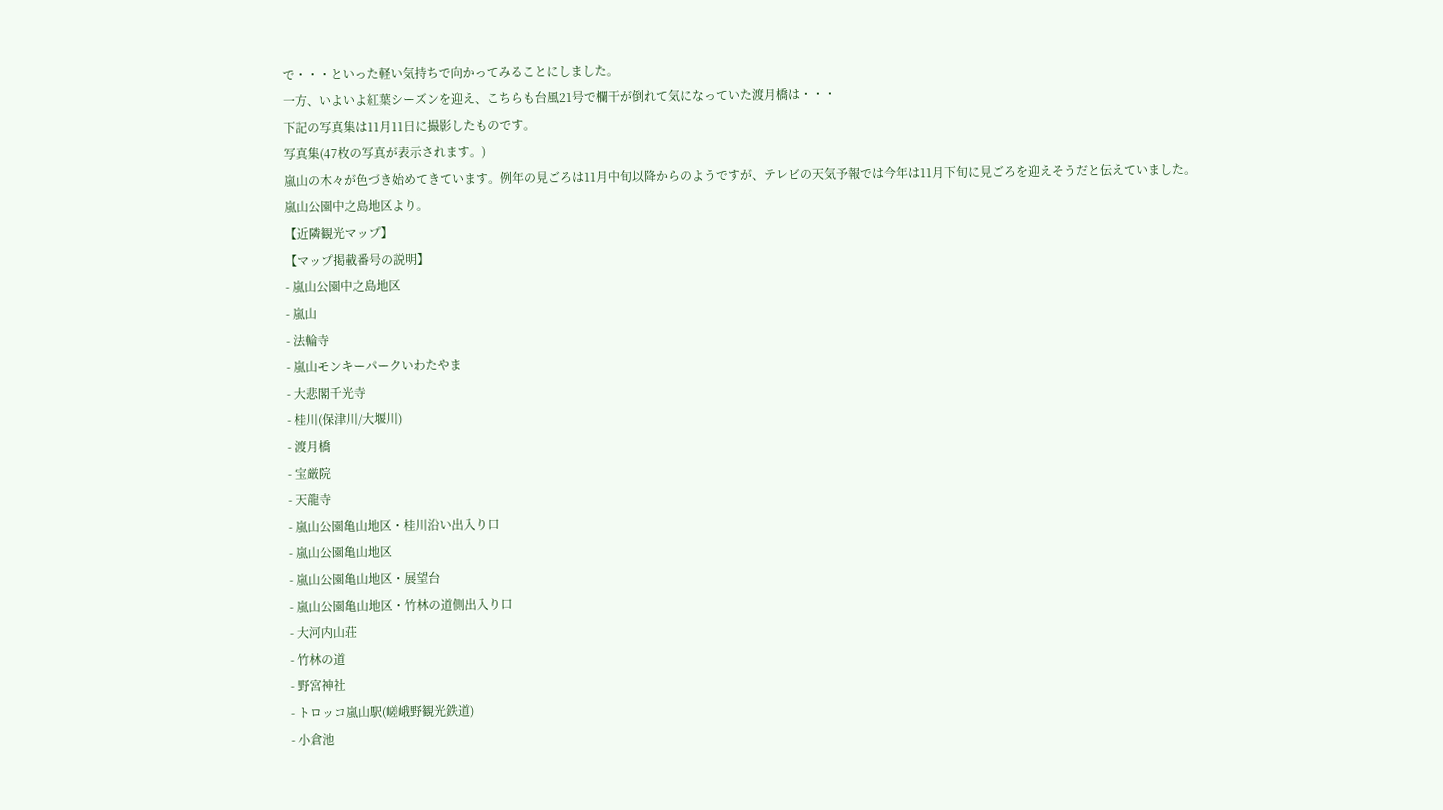で・・・といった軽い気持ちで向かってみることにしました。
一方、いよいよ紅葉シーズンを迎え、こちらも台風21号で欄干が倒れて気になっていた渡月橋は・・・
下記の写真集は11月11日に撮影したものです。
写真集(47枚の写真が表示されます。)
嵐山の木々が色づき始めてきています。例年の見ごろは11月中旬以降からのようですが、テレビの天気予報では今年は11月下旬に見ごろを迎えそうだと伝えていました。
嵐山公園中之島地区より。
【近隣観光マップ】
【マップ掲載番号の説明】
- 嵐山公園中之島地区
- 嵐山
- 法輪寺
- 嵐山モンキーパークいわたやま
- 大悲閣千光寺
- 桂川(保津川/大堰川)
- 渡月橋
- 宝厳院
- 天龍寺
- 嵐山公園亀山地区・桂川沿い出入り口
- 嵐山公園亀山地区
- 嵐山公園亀山地区・展望台
- 嵐山公園亀山地区・竹林の道側出入り口
- 大河内山荘
- 竹林の道
- 野宮神社
- トロッコ嵐山駅(嵯峨野観光鉄道)
- 小倉池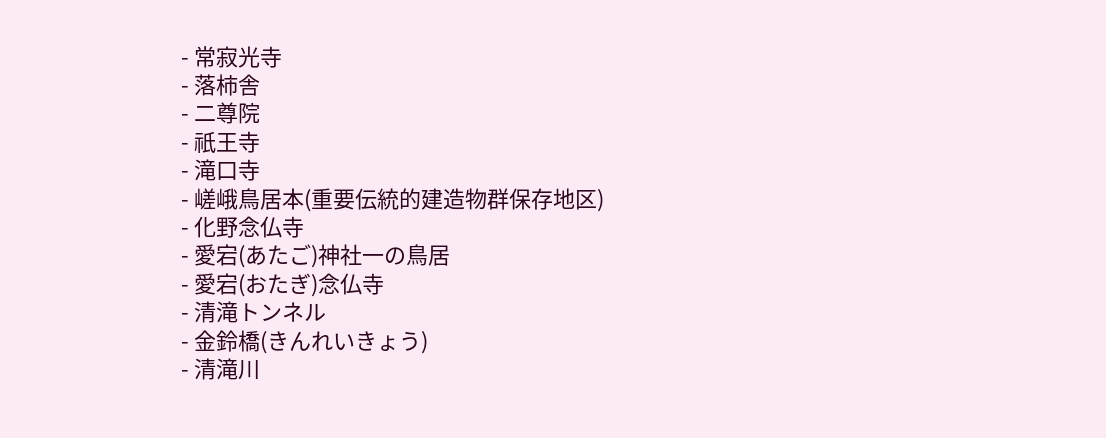- 常寂光寺
- 落柿舎
- 二尊院
- 祇王寺
- 滝口寺
- 嵯峨鳥居本(重要伝統的建造物群保存地区)
- 化野念仏寺
- 愛宕(あたご)神社一の鳥居
- 愛宕(おたぎ)念仏寺
- 清滝トンネル
- 金鈴橋(きんれいきょう)
- 清滝川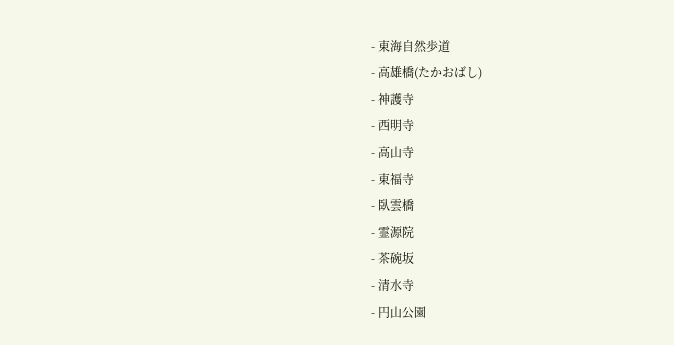- 東海自然歩道
- 高雄橋(たかおばし)
- 神護寺
- 西明寺
- 高山寺
- 東福寺
- 臥雲橋
- 霊源院
- 茶碗坂
- 清水寺
- 円山公園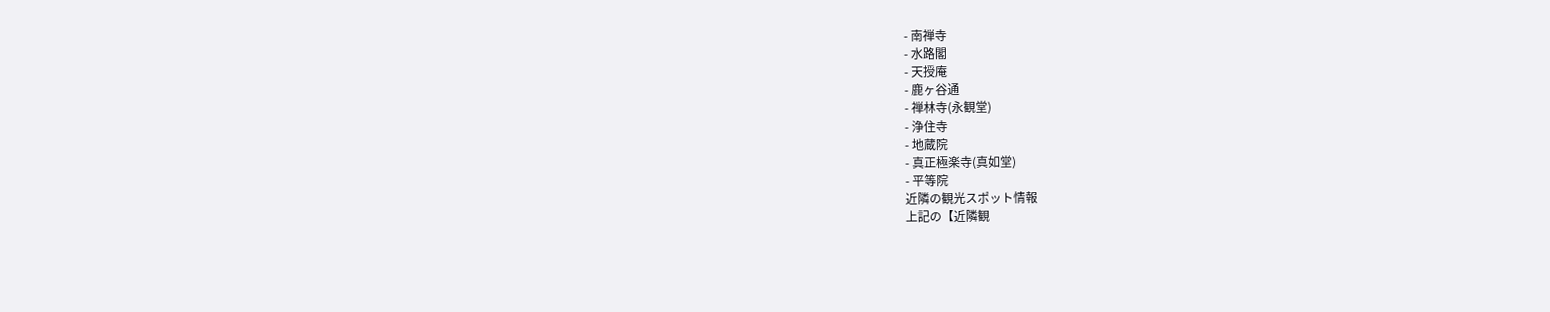- 南禅寺
- 水路閣
- 天授庵
- 鹿ヶ谷通
- 禅林寺(永観堂)
- 浄住寺
- 地蔵院
- 真正極楽寺(真如堂)
- 平等院
近隣の観光スポット情報
上記の【近隣観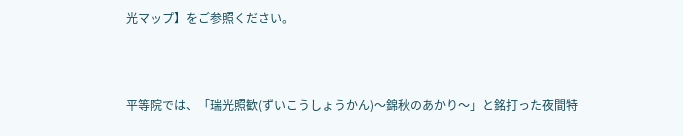光マップ】をご参照ください。



平等院では、「瑞光照歓(ずいこうしょうかん)〜錦秋のあかり〜」と銘打った夜間特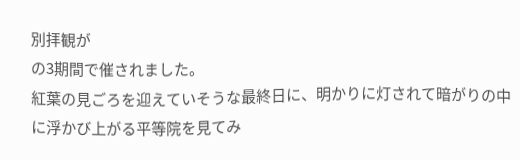別拝観が
の3期間で催されました。
紅葉の見ごろを迎えていそうな最終日に、明かりに灯されて暗がりの中に浮かび上がる平等院を見てみ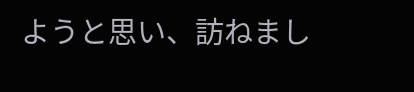ようと思い、訪ねまし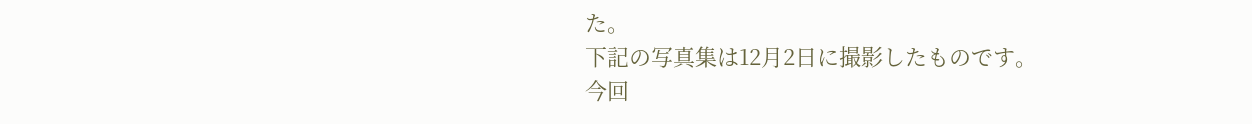た。
下記の写真集は12月2日に撮影したものです。
今回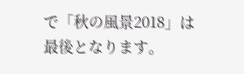で「秋の風景2018」は最後となります。